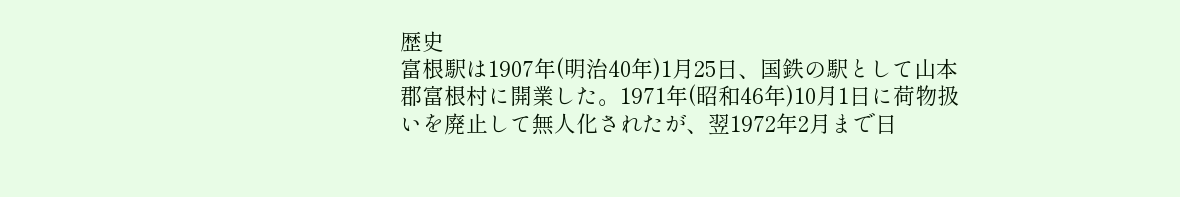歴史
富根駅は1907年(明治40年)1月25日、国鉄の駅として山本郡富根村に開業した。1971年(昭和46年)10月1日に荷物扱いを廃止して無人化されたが、翌1972年2月まで日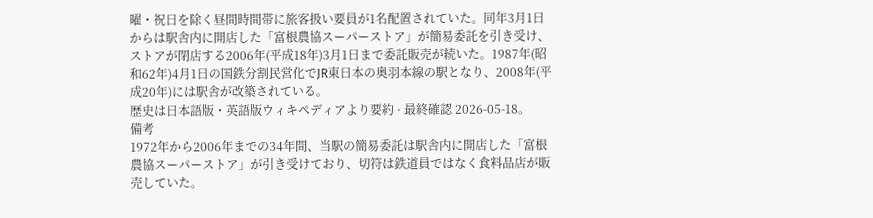曜・祝日を除く昼間時間帯に旅客扱い要員が1名配置されていた。同年3月1日からは駅舎内に開店した「富根農協スーパーストア」が簡易委託を引き受け、ストアが閉店する2006年(平成18年)3月1日まで委託販売が続いた。1987年(昭和62年)4月1日の国鉄分割民営化でJR東日本の奥羽本線の駅となり、2008年(平成20年)には駅舎が改築されている。
歴史は日本語版・英語版ウィキペディアより要約 · 最終確認 2026-05-18。
備考
1972年から2006年までの34年間、当駅の簡易委託は駅舎内に開店した「富根農協スーパーストア」が引き受けており、切符は鉄道員ではなく食料品店が販売していた。